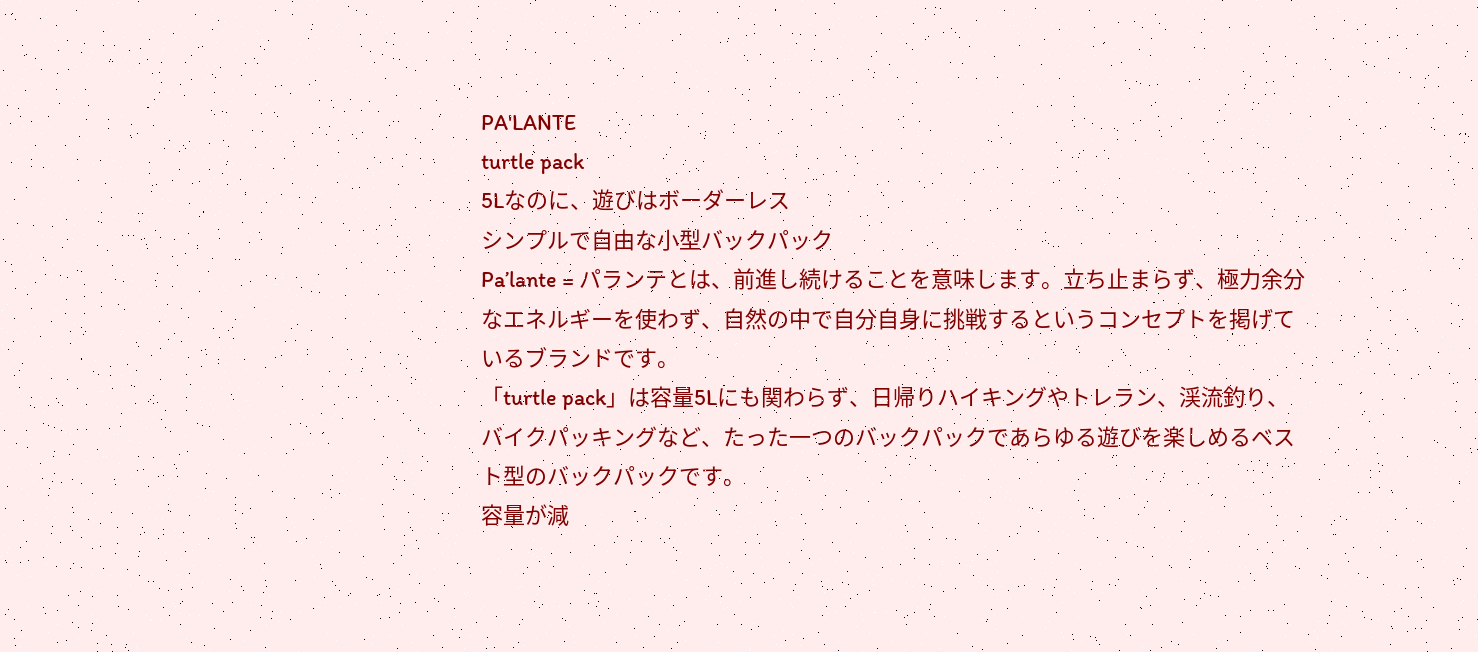PA'LANTE
turtle pack
5Lなのに、遊びはボーダーレス
シンプルで自由な小型バックパック
Pa’lante = パランテとは、前進し続けることを意味します。立ち止まらず、極力余分なエネルギーを使わず、自然の中で自分自身に挑戦するというコンセプトを掲げているブランドです。
「turtle pack」は容量5Lにも関わらず、日帰りハイキングやトレラン、渓流釣り、バイクパッキングなど、たった一つのバックパックであらゆる遊びを楽しめるベスト型のバックパックです。
容量が減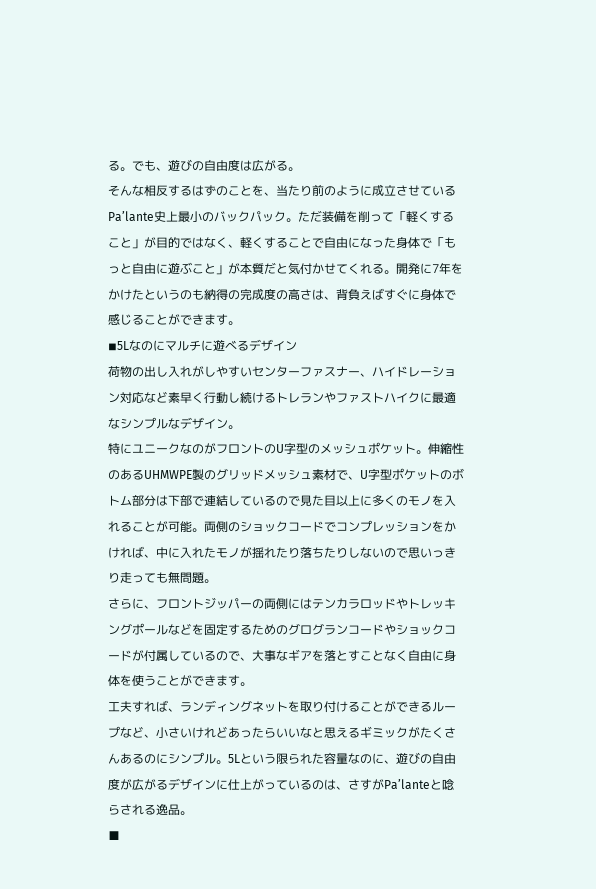る。でも、遊びの自由度は広がる。
そんな相反するはずのことを、当たり前のように成立させているPa’lante史上最小のバックパック。ただ装備を削って「軽くすること」が目的ではなく、軽くすることで自由になった身体で「もっと自由に遊ぶこと」が本質だと気付かせてくれる。開発に7年をかけたというのも納得の完成度の高さは、背負えばすぐに身体で感じることができます。
◾5Lなのにマルチに遊べるデザイン
荷物の出し入れがしやすいセンターファスナー、ハイドレーション対応など素早く行動し続けるトレランやファストハイクに最適なシンプルなデザイン。
特にユニークなのがフロントのU字型のメッシュポケット。伸縮性のあるUHMWPE製のグリッドメッシュ素材で、U字型ポケットのボトム部分は下部で連結しているので見た目以上に多くのモノを入れることが可能。両側のショックコードでコンプレッションをかければ、中に入れたモノが揺れたり落ちたりしないので思いっきり走っても無問題。
さらに、フロントジッパーの両側にはテンカラロッドやトレッキングポールなどを固定するためのグログランコードやショックコードが付属しているので、大事なギアを落とすことなく自由に身体を使うことができます。
工夫すれば、ランディングネットを取り付けることができるループなど、小さいけれどあったらいいなと思えるギミックがたくさんあるのにシンプル。5Lという限られた容量なのに、遊びの自由度が広がるデザインに仕上がっているのは、さすがPa’lanteと唸らされる逸品。
■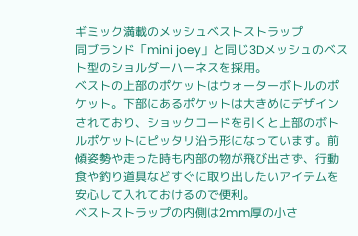ギミック満載のメッシュベストストラップ
同ブランド「mini joey」と同じ3Dメッシュのベスト型のショルダーハーネスを採用。
ベストの上部のポケットはウォーターボトルのポケット。下部にあるポケットは大きめにデザインされており、ショックコードを引くと上部のボトルポケットにピッタリ沿う形になっています。前傾姿勢や走った時も内部の物が飛び出さず、行動食や釣り道具などすぐに取り出したいアイテムを安心して入れておけるので便利。
ベストストラップの内側は2mm厚の小さ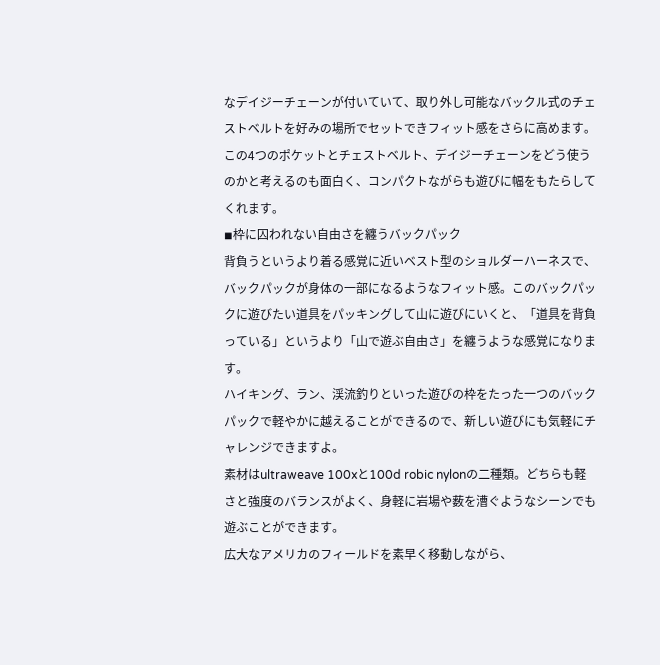なデイジーチェーンが付いていて、取り外し可能なバックル式のチェストベルトを好みの場所でセットできフィット感をさらに高めます。
この4つのポケットとチェストベルト、デイジーチェーンをどう使うのかと考えるのも面白く、コンパクトながらも遊びに幅をもたらしてくれます。
◾枠に囚われない自由さを纏うバックパック
背負うというより着る感覚に近いベスト型のショルダーハーネスで、バックパックが身体の一部になるようなフィット感。このバックパックに遊びたい道具をパッキングして山に遊びにいくと、「道具を背負っている」というより「山で遊ぶ自由さ」を纏うような感覚になります。
ハイキング、ラン、渓流釣りといった遊びの枠をたった一つのバックパックで軽やかに越えることができるので、新しい遊びにも気軽にチャレンジできますよ。
素材はultraweave 100xと100d robic nylonの二種類。どちらも軽さと強度のバランスがよく、身軽に岩場や薮を漕ぐようなシーンでも遊ぶことができます。
広大なアメリカのフィールドを素早く移動しながら、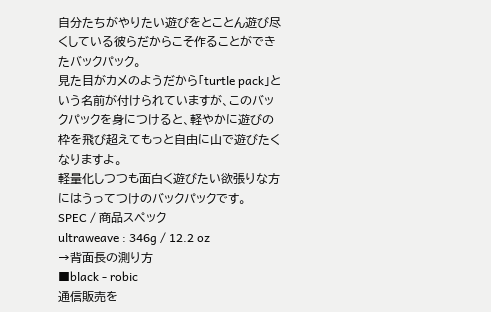自分たちがやりたい遊びをとことん遊び尽くしている彼らだからこそ作ることができたバックパック。
見た目がカメのようだから「turtle pack」という名前が付けられていますが、このバックパックを身につけると、軽やかに遊びの枠を飛び超えてもっと自由に山で遊びたくなりますよ。
軽量化しつつも面白く遊びたい欲張りな方にはうってつけのバックパックです。
SPEC / 商品スペック
ultraweave : 346g / 12.2 oz
→背面長の測り方
■black - robic
通信販売を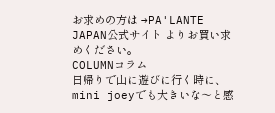お求めの方は →PA'LANTE JAPAN公式サイト よりお買い求めください。
COLUMNコラム
日帰りで山に遊びに行く時に、mini joeyでも大きいな〜と感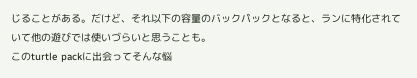じることがある。だけど、それ以下の容量のバックパックとなると、ランに特化されていて他の遊びでは使いづらいと思うことも。
このturtle packに出会ってそんな悩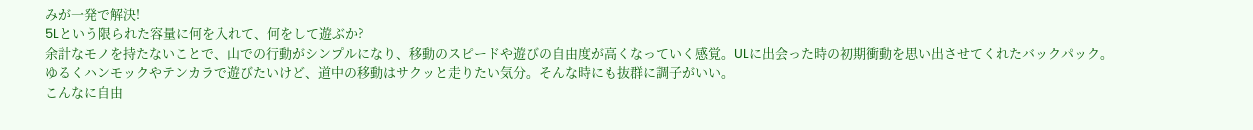みが一発で解決!
5Lという限られた容量に何を入れて、何をして遊ぶか?
余計なモノを持たないことで、山での行動がシンプルになり、移動のスピードや遊びの自由度が高くなっていく感覚。ULに出会った時の初期衝動を思い出させてくれたバックパック。
ゆるくハンモックやテンカラで遊びたいけど、道中の移動はサクッと走りたい気分。そんな時にも抜群に調子がいい。
こんなに自由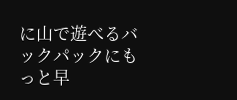に山で遊べるバックパックにもっと早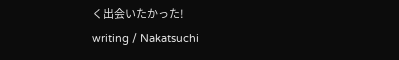く出会いたかった!
writing / Nakatsuchi